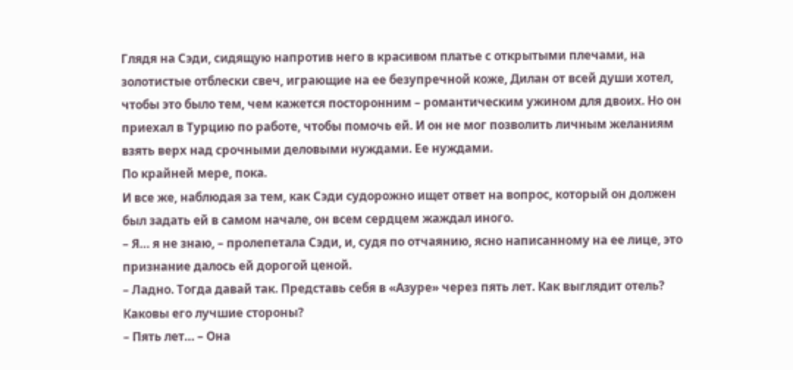Глядя на Сэди, сидящую напротив него в красивом платье с открытыми плечами, на золотистые отблески свеч, играющие на ее безупречной коже, Дилан от всей души хотел, чтобы это было тем, чем кажется посторонним – романтическим ужином для двоих. Но он приехал в Турцию по работе, чтобы помочь ей. И он не мог позволить личным желаниям взять верх над срочными деловыми нуждами. Ее нуждами.
По крайней мере, пока.
И все же, наблюдая за тем, как Сэди судорожно ищет ответ на вопрос, который он должен был задать ей в самом начале, он всем сердцем жаждал иного.
– Я… я не знаю, – пролепетала Сэди, и, судя по отчаянию, ясно написанному на ее лице, это признание далось ей дорогой ценой.
– Ладно. Тогда давай так. Представь себя в «Азуре» через пять лет. Как выглядит отель? Каковы его лучшие стороны?
– Пять лет… – Она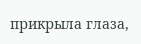прикрыла глаза,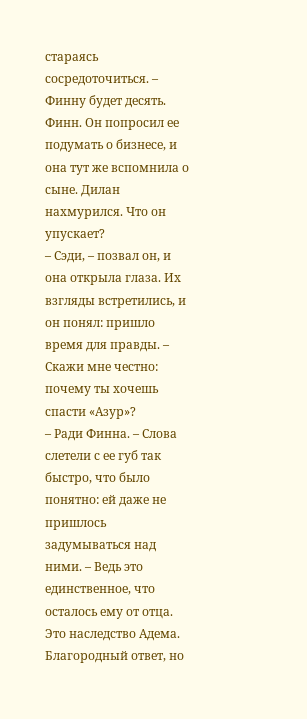стараясь сосредоточиться. – Финну будет десять.
Финн. Он попросил ее подумать о бизнесе, и она тут же вспомнила о сыне. Дилан нахмурился. Что он упускает?
– Сэди, – позвал он, и она открыла глаза. Их взгляды встретились, и он понял: пришло время для правды. – Скажи мне честно: почему ты хочешь спасти «Азур»?
– Ради Финна. – Слова слетели с ее губ так быстро, что было понятно: ей даже не пришлось задумываться над ними. – Ведь это единственное, что осталось ему от отца. Это наследство Адема.
Благородный ответ, но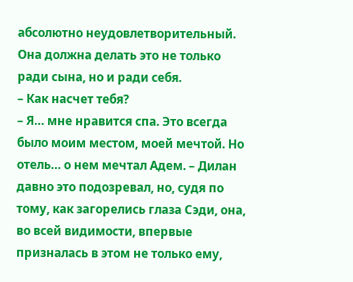абсолютно неудовлетворительный. Она должна делать это не только ради сына, но и ради себя.
– Как насчет тебя?
– Я… мне нравится спа. Это всегда было моим местом, моей мечтой. Но отель… о нем мечтал Адем. – Дилан давно это подозревал, но, судя по тому, как загорелись глаза Сэди, она, во всей видимости, впервые призналась в этом не только ему,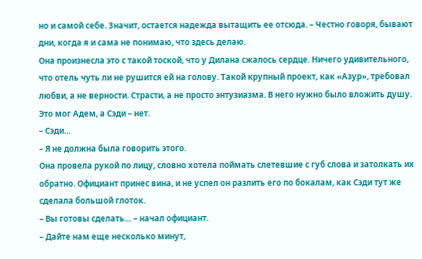но и самой себе. Значит, остается надежда вытащить ее отсюда. – Честно говоря, бывают дни, когда я и сама не понимаю, что здесь делаю.
Она произнесла это с такой тоской, что у Дилана сжалось сердце. Ничего удивительного, что отель чуть ли не рушится ей на голову. Такой крупный проект, как «Азур», требовал любви, а не верности. Страсти, а не просто энтузиазма. В него нужно было вложить душу. Это мог Адем, а Сэди – нет.
– Сэди…
– Я не должна была говорить этого.
Она провела рукой по лицу, словно хотела поймать слетевшие с губ слова и затолкать их обратно. Официант принес вина, и не успел он разлить его по бокалам, как Сэди тут же сделала большой глоток.
– Вы готовы сделать… – начал официант.
– Дайте нам еще несколько минут,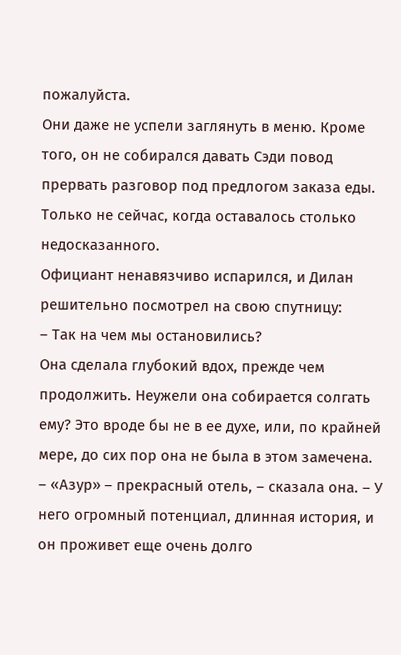пожалуйста.
Они даже не успели заглянуть в меню. Кроме того, он не собирался давать Сэди повод прервать разговор под предлогом заказа еды. Только не сейчас, когда оставалось столько недосказанного.
Официант ненавязчиво испарился, и Дилан решительно посмотрел на свою спутницу:
– Так на чем мы остановились?
Она сделала глубокий вдох, прежде чем продолжить. Неужели она собирается солгать ему? Это вроде бы не в ее духе, или, по крайней мере, до сих пор она не была в этом замечена.
– «Азур» – прекрасный отель, – сказала она. – У него огромный потенциал, длинная история, и он проживет еще очень долго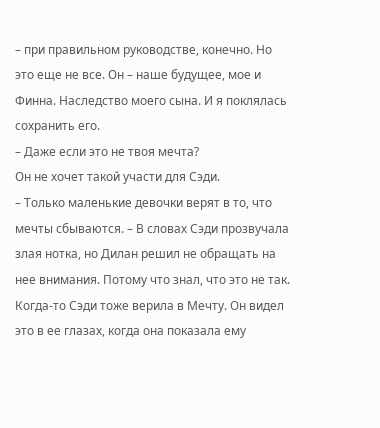– при правильном руководстве, конечно. Но это еще не все. Он – наше будущее, мое и Финна. Наследство моего сына. И я поклялась сохранить его.
– Даже если это не твоя мечта?
Он не хочет такой участи для Сэди.
– Только маленькие девочки верят в то, что мечты сбываются. – В словах Сэди прозвучала злая нотка, но Дилан решил не обращать на нее внимания. Потому что знал, что это не так.
Когда-то Сэди тоже верила в Мечту. Он видел это в ее глазах, когда она показала ему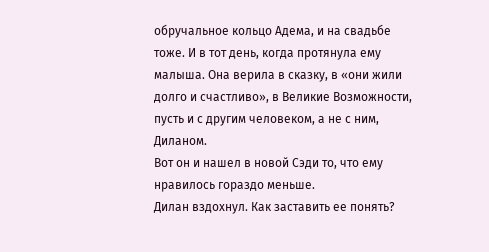обручальное кольцо Адема, и на свадьбе тоже. И в тот день, когда протянула ему малыша. Она верила в сказку, в «они жили долго и счастливо», в Великие Возможности, пусть и с другим человеком, а не с ним, Диланом.
Вот он и нашел в новой Сэди то, что ему нравилось гораздо меньше.
Дилан вздохнул. Как заставить ее понять?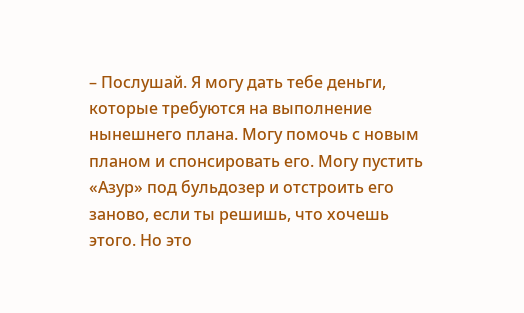– Послушай. Я могу дать тебе деньги, которые требуются на выполнение нынешнего плана. Могу помочь с новым планом и спонсировать его. Могу пустить «Азур» под бульдозер и отстроить его заново, если ты решишь, что хочешь этого. Но это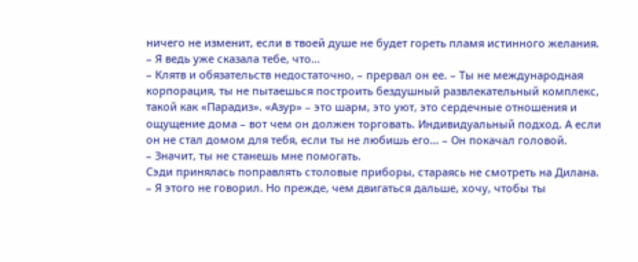ничего не изменит, если в твоей душе не будет гореть пламя истинного желания.
– Я ведь уже сказала тебе, что…
– Клятв и обязательств недостаточно, – прервал он ее. – Ты не международная корпорация, ты не пытаешься построить бездушный развлекательный комплекс, такой как «Парадиз». «Азур» – это шарм, это уют, это сердечные отношения и ощущение дома – вот чем он должен торговать. Индивидуальный подход. А если он не стал домом для тебя, если ты не любишь его… – Он покачал головой.
– Значит, ты не станешь мне помогать.
Сэди принялась поправлять столовые приборы, стараясь не смотреть на Дилана.
– Я этого не говорил. Но прежде, чем двигаться дальше, хочу, чтобы ты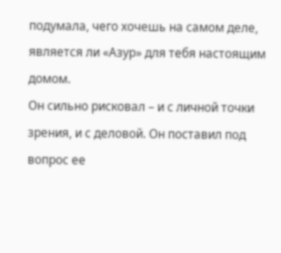подумала, чего хочешь на самом деле, является ли «Азур» для тебя настоящим домом.
Он сильно рисковал – и с личной точки зрения, и с деловой. Он поставил под вопрос ее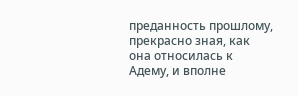преданность прошлому, прекрасно зная, как она относилась к Адему, и вполне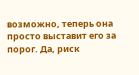возможно, теперь она просто выставит его за порог. Да, риск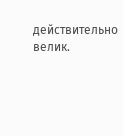действительно велик.